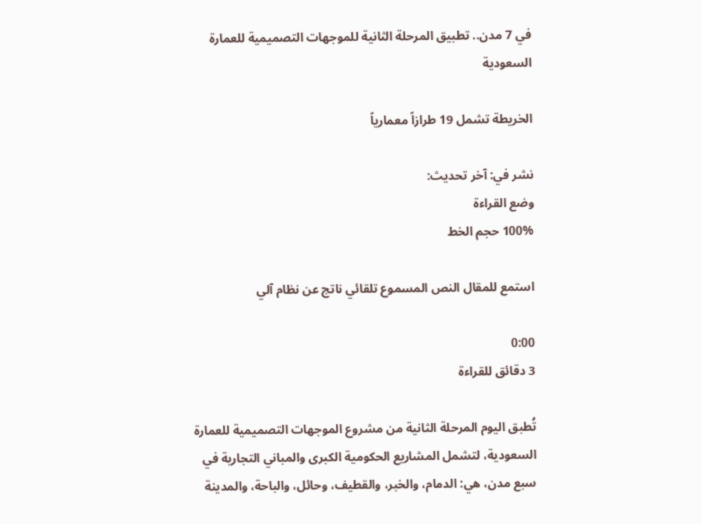في 7 مدن.. تطبيق المرحلة الثانية للموجهات التصميمية للعمارة السعودية

الخريطة تشمل 19 طرازاً معمارياً

نشر في: آخر تحديث:
وضع القراءة
100% حجم الخط

استمع للمقال النص المسموع تلقائي ناتج عن نظام آلي

0:00
3 دقائق للقراءة

تُطبق اليوم المرحلة الثانية من مشروع الموجهات التصميمية للعمارة السعودية، لتشمل المشاريع الحكومية الكبرى والمباني التجارية في سبع مدن، هي: الدمام، والخبر، والقطيف، وحائل، والباحة، والمدينة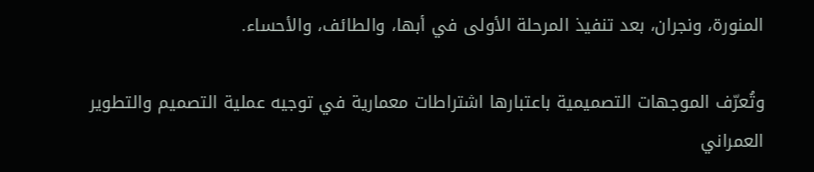المنورة، ونجران، بعد تنفيذ المرحلة الأولى في أبها، والطائف، والأحساء.

وتُعرّف الموجهات التصميمية باعتبارها اشتراطات معمارية في توجيه عملية التصميم والتطوير العمراني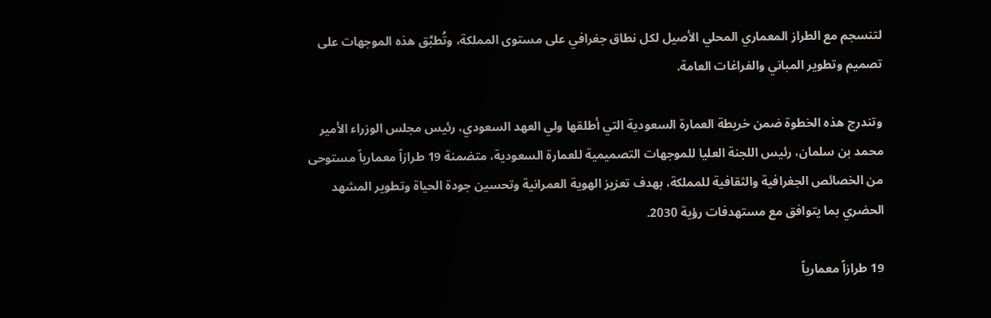لتنسجم مع الطراز المعماري المحلي الأصيل لكل نطاق جغرافي على مستوى المملكة، وتُطبَّق هذه الموجهات على تصميم وتطوير المباني والفراغات العامة.

وتندرج هذه الخطوة ضمن خريطة العمارة السعودية التي أطلقها ولي العهد السعودي، رئيس مجلس الوزراء الأمير محمد بن سلمان، رئيس اللجنة العليا للموجهات التصميمية للعمارة السعودية، متضمنة 19 طرازاً معمارياً مستوحى من الخصائص الجغرافية والثقافية للمملكة، بهدف تعزيز الهوية العمرانية وتحسين جودة الحياة وتطوير المشهد الحضري بما يتوافق مع مستهدفات رؤية 2030.

19 طرازاً معمارياً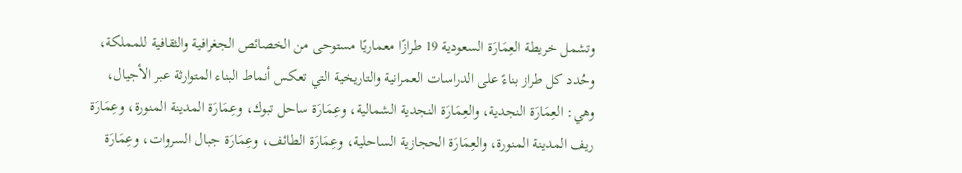وتشمل خريطة العِمَارَة السعودية 19 طرازًا معماريًا مستوحى من الخصائص الجغرافية والثقافية للمملكة، وحُدد كل طراز بناءً على الدراسات العمرانية والتاريخية التي تعكس أنماط البناء المتوارثة عبر الأجيال، وهي: العِمَارَة النجدية، والعِمَارَة النجدية الشمالية، وعِمَارَة ساحل تبوك، وعِمَارَة المدينة المنورة، وعِمَارَة ريف المدينة المنورة، والعِمَارَة الحجازية الساحلية، وعِمَارَة الطائف، وعِمَارَة جبال السروات، وعِمَارَة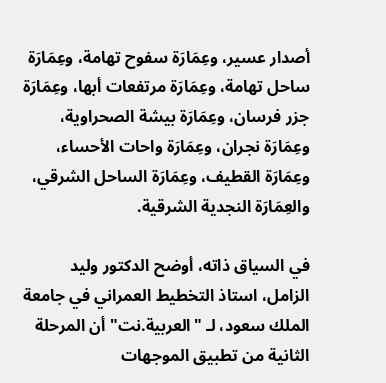أصدار عسير، وعِمَارَة سفوح تهامة، وعِمَارَة ساحل تهامة، وعِمَارَة مرتفعات أبها، وعِمَارَة جزر فرسان، وعِمَارَة بيشة الصحراوية، وعِمَارَة نجران، وعِمَارَة واحات الأحساء، وعِمَارَة القطيف، وعِمَارَة الساحل الشرقي، والعِمَارَة النجدية الشرقية.

في السياق ذاته، أوضح الدكتور وليد الزامل، استاذ التخطيط العمراني في جامعة الملك سعود، لـ "العربية.نت" أن المرحلة الثانية من تطبيق الموجهات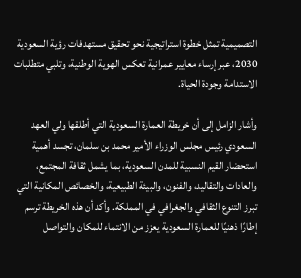التصميمية تمثل خطوة استراتيجية نحو تحقيق مستهدفات رؤية السعودية 2030، عبر إرساء معايير عمرانية تعكس الهوية الوطنية، وتلبي متطلبات الاستدامة وجودة الحياة.

وأشار الزامل إلى أن خريطة العمارة السعودية التي أطلقها ولي العهد السعودي رئيس مجلس الوزراء الأمير محمد بن سلمان، تجسد أهمية استحضار القيم النسبية للمدن السعودية، بما يشمل ثقافة المجتمع، والعادات والتقاليد، والفنون، والبيئة الطبيعية، والخصائص المكانية التي تبرز التنوع الثقافي والجغرافي في المملكة. وأكد أن هذه الخريطة ترسم إطارًا ذهنيًا للعمارة السعودية يعزز من الانتماء للمكان والتواصل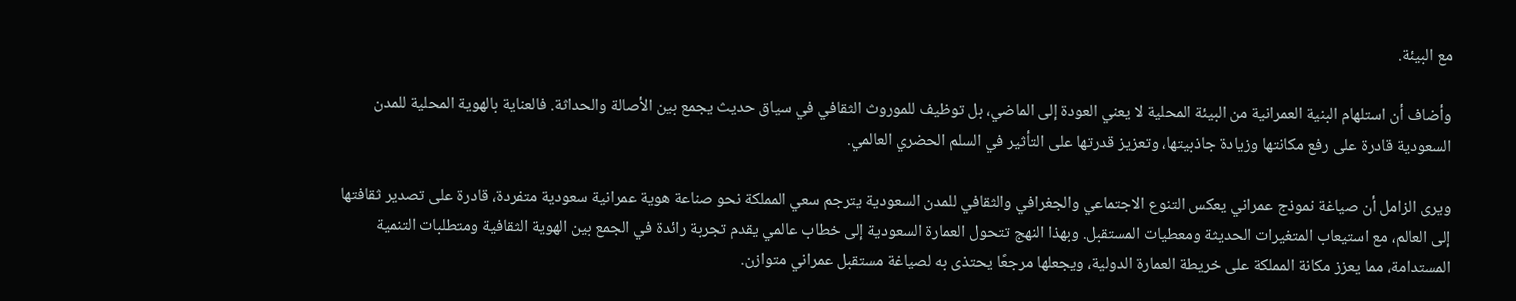مع البيئة.

وأضاف أن استلهام البنية العمرانية من البيئة المحلية لا يعني العودة إلى الماضي، بل توظيف للموروث الثقافي في سياق حديث يجمع بين الأصالة والحداثة. فالعناية بالهوية المحلية للمدن السعودية قادرة على رفع مكانتها وزيادة جاذبيتها، وتعزيز قدرتها على التأثير في السلم الحضري العالمي.

ويرى الزامل أن صياغة نموذج عمراني يعكس التنوع الاجتماعي والجغرافي والثقافي للمدن السعودية يترجم سعي المملكة نحو صناعة هوية عمرانية سعودية متفردة، قادرة على تصدير ثقافتها إلى العالم، مع استيعاب المتغيرات الحديثة ومعطيات المستقبل. وبهذا النهج تتحول العمارة السعودية إلى خطاب عالمي يقدم تجربة رائدة في الجمع بين الهوية الثقافية ومتطلبات التنمية المستدامة، مما يعزز مكانة المملكة على خريطة العمارة الدولية، ويجعلها مرجعًا يحتذى به لصياغة مستقبل عمراني متوازن.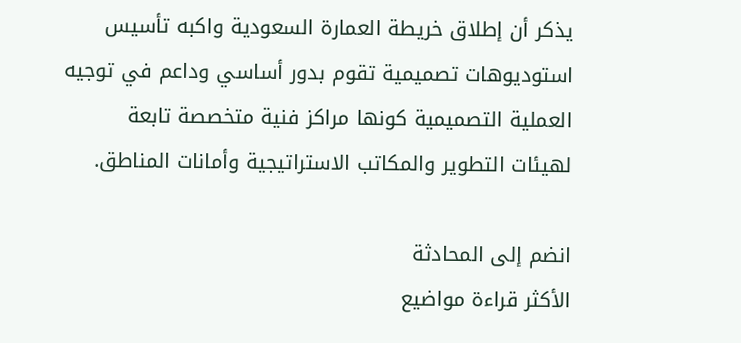يذكر أن إطلاق خريطة العمارة السعودية واكبه تأسيس استوديوهات تصميمية تقوم بدور أساسي وداعم في توجيه العملية التصميمية كونها مراكز فنية متخصصة تابعة لهيئات التطوير والمكاتب الاستراتيجية وأمانات المناطق.

انضم إلى المحادثة
الأكثر قراءة مواضيع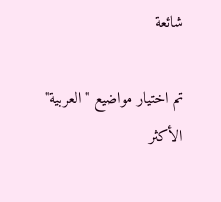شائعة

تم اختيار مواضيع "العربية" الأكثر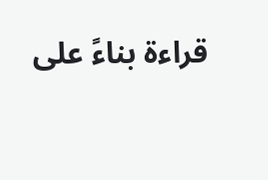قراءة بناءً على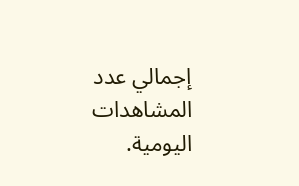إجمالي عدد المشاهدات اليومية.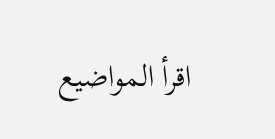اقرأ المواضيع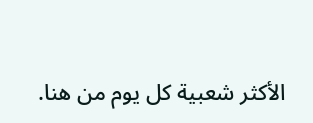الأكثر شعبية كل يوم من هنا.